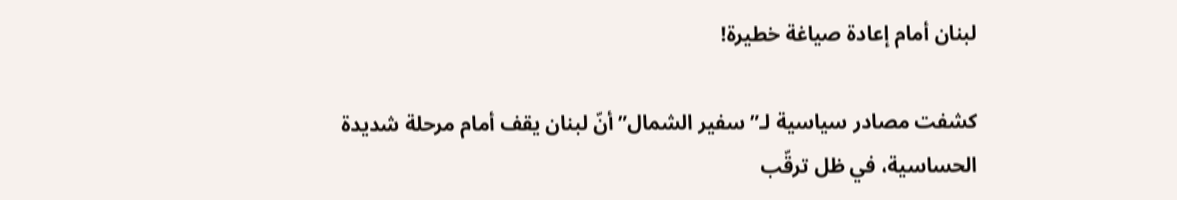لبنان أمام إعادة صياغة خطيرة!

كشفت مصادر سياسية لـ”سفير الشمال” أنّ لبنان يقف أمام مرحلة شديدة الحساسية، في ظل ترقّب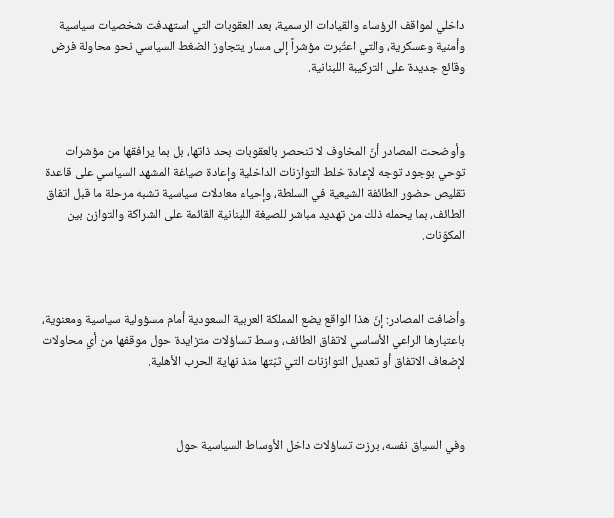داخلي لمواقف الرؤساء والقيادات الرسمية، بعد العقوبات التي استهدفت شخصيات سياسية وأمنية وعسكرية، والتي اعتُبرت مؤشراً إلى مسار يتجاوز الضغط السياسي نحو محاولة فرض وقائع جديدة على التركيبة اللبنانية.



وأوضحت المصادر أنّ المخاوف لا تنحصر بالعقوبات بحد ذاتها، بل بما يرافقها من مؤشرات توحي بوجود توجه لإعادة خلط التوازنات الداخلية وإعادة صياغة المشهد السياسي على قاعدة تقليص حضور الطائفة الشيعية في السلطة، وإحياء معادلات سياسية تشبه مرحلة ما قبل اتفاق الطائف، بما يحمله ذلك من تهديد مباشر للصيغة اللبنانية القائمة على الشراكة والتوازن بين المكوّنات.



وأضافت المصادر: إنّ هذا الواقع يضع المملكة العربية السعودية أمام مسؤولية سياسية ومعنوية، باعتبارها الراعي الأساسي لاتفاق الطائف، وسط تساؤلات متزايدة حول موقفها من أي محاولات لإضعاف الاتفاق أو تعديل التوازنات التي ثبّتها منذ نهاية الحرب الأهلية.



وفي السياق نفسه، برزت تساؤلات داخل الأوساط السياسية حول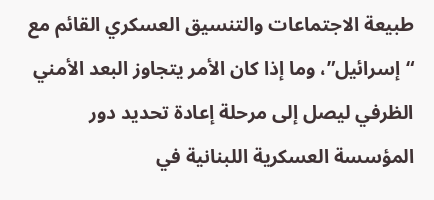طبيعة الاجتماعات والتنسيق العسكري القائم مع “إسرائيل”، وما إذا كان الأمر يتجاوز البعد الأمني الظرفي ليصل إلى مرحلة إعادة تحديد دور المؤسسة العسكرية اللبنانية في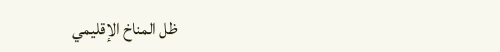ظل المناخ الإقليمي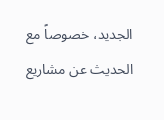الجديد، خصوصاً مع الحديث عن مشاريع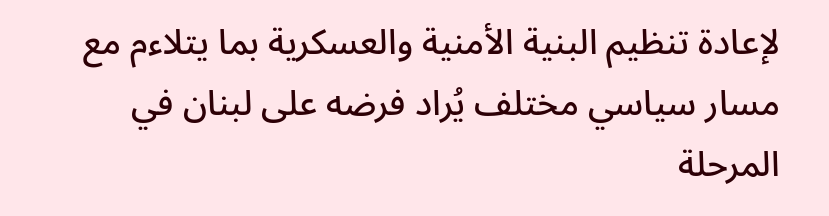لإعادة تنظيم البنية الأمنية والعسكرية بما يتلاءم مع مسار سياسي مختلف يُراد فرضه على لبنان في المرحلة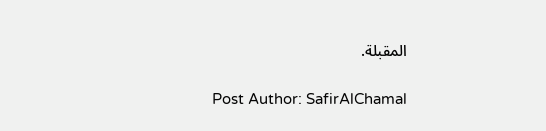المقبلة.

Post Author: SafirAlChamal